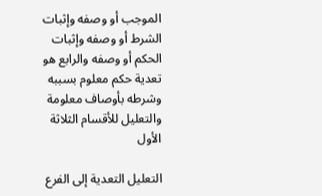الموجب أو وصفه وإثبات الشرط أو وصفه وإثبات الحكم أو وصفه والرابع هو تعدية حكم معلوم بسببه وشرطه بأوصاف معلومة والتعليل للأقسام الثلاثة الأول

التعليل التعدية إلى الفرع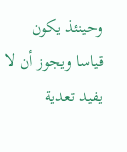وحينئذ يكون قياسا ويجوز أن لا يفيد تعدية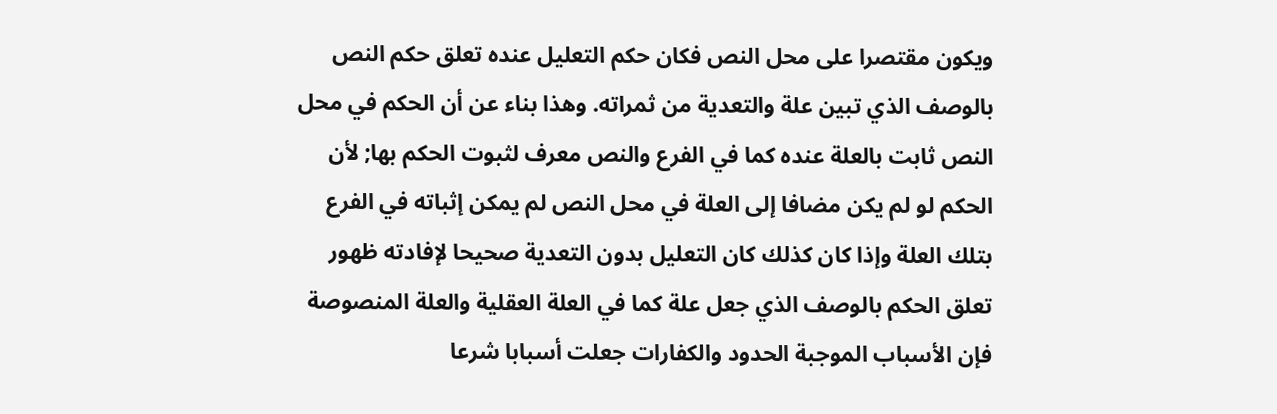ويكون مقتصرا على محل النص فكان حكم التعليل عنده تعلق حكم النص بالوصف الذي تبين علة والتعدية من ثمراته. وهذا بناء عن أن الحكم في محل النص ثابت بالعلة عنده كما في الفرع والنص معرف لثبوت الحكم بها; لأن الحكم لو لم يكن مضافا إلى العلة في محل النص لم يمكن إثباته في الفرع بتلك العلة وإذا كان كذلك كان التعليل بدون التعدية صحيحا لإفادته ظهور تعلق الحكم بالوصف الذي جعل علة كما في العلة العقلية والعلة المنصوصة فإن الأسباب الموجبة الحدود والكفارات جعلت أسبابا شرعا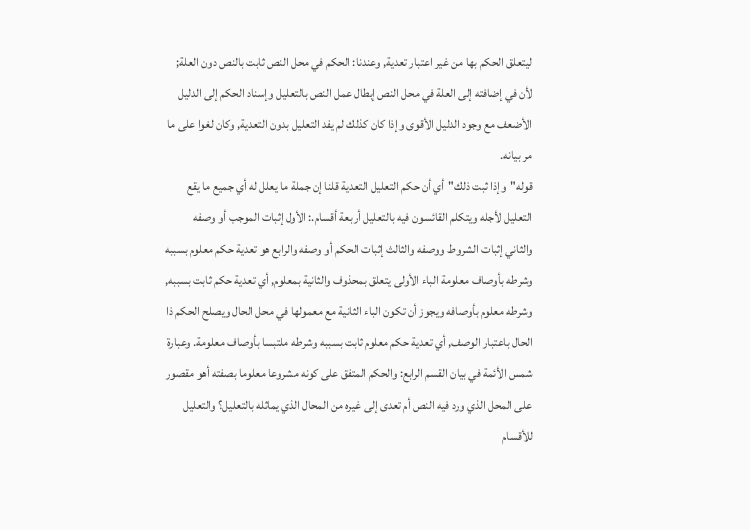ليتعلق الحكم بها من غير اعتبار تعدية, وعندنا: الحكم في محل النص ثابت بالنص دون العلة; لأن في إضافته إلى العلة في محل النص إبطال عمل النص بالتعليل وإسناد الحكم إلى الدليل الأضعف مع وجود الدليل الأقوى وإذا كان كذلك لم يفد التعليل بدون التعدية, وكان لغوا على ما مر بيانه.
قوله"وإذا ثبت ذلك"أي أن حكم التعليل التعدية قلنا إن جملة ما يعلل له أي جميع ما يقع التعليل لأجله ويتكلم القائسون فيه بالتعليل أربعة أقسام.: الأول إثبات الموجب أو وصفه والثاني إثبات الشروط ووصفه والثالث إثبات الحكم أو وصفه والرابع هو تعدية حكم معلوم بسببه وشرطه بأوصاف معلومة الباء الأولى يتعلق بمحذوف والثانية بمعلوم, أي تعدية حكم ثابت بسببه, وشرطه معلوم بأوصافه ويجوز أن تكون الباء الثانية مع معمولها في محل الحال ويصلح الحكم ذا الحال باعتبار الوصف, أي تعدية حكم معلوم ثابت بسببه وشرطه ملتبسا بأوصاف معلومة. وعبارة شمس الأئمة في بيان القسم الرابع: والحكم المتفق على كونه مشروعا معلوما بصفته أهو مقصور على المحل الذي ورد فيه النص أم تعدى إلى غيره من المحال الذي يماثله بالتعليل؟ والتعليل للأقسام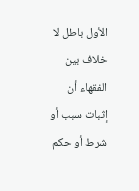الأول باطل لا خلاف بين الفقهاء أن إثبات سبب أو شرط أو حكم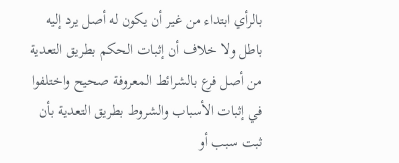بالرأي ابتداء من غير أن يكون له أصل يرد إليه باطل ولا خلاف أن إثبات الحكم بطريق التعدية من أصل فرع بالشرائط المعروفة صحيح واختلفوا في إثبات الأسباب والشروط بطريق التعدية بأن ثبت سبب أو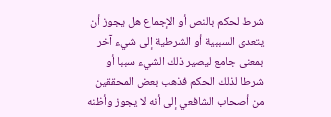شرط لحكم بالنص أو الإجماع هل يجوز أن يتعدى السببية أو الشرطية إلى شيء آخر بمعنى جامع ليصير ذلك الشيء سببا أو شرطا لذلك الحكم فذهب بعض المحققين من أصحاب الشافعي إلى أنه لا يجوز وأظنه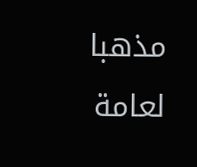مذهبا لعامة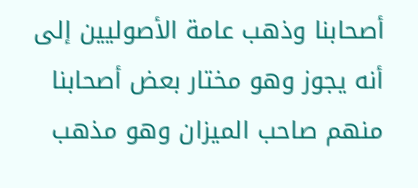أصحابنا وذهب عامة الأصوليين إلى أنه يجوز وهو مختار بعض أصحابنا منهم صاحب الميزان وهو مذهب